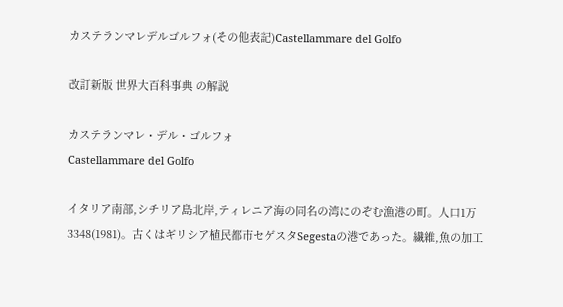カステランマレデルゴルフォ(その他表記)Castellammare del Golfo

改訂新版 世界大百科事典 の解説

カステランマレ・デル・ゴルフォ
Castellammare del Golfo

イタリア南部,シチリア島北岸,ティレニア海の同名の湾にのぞむ漁港の町。人口1万3348(1981)。古くはギリシア植民都市セゲスタSegestaの港であった。繊維,魚の加工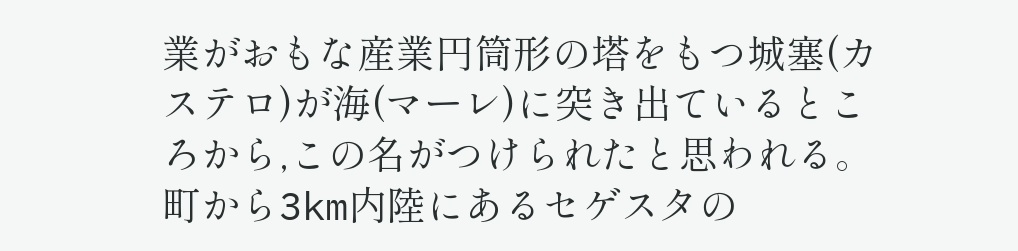業がおもな産業円筒形の塔をもつ城塞(カステロ)が海(マーレ)に突き出ているところから,この名がつけられたと思われる。町から3km内陸にあるセゲスタの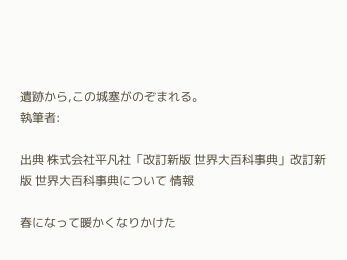遺跡から,この城塞がのぞまれる。
執筆者:

出典 株式会社平凡社「改訂新版 世界大百科事典」改訂新版 世界大百科事典について 情報

春になって暖かくなりかけた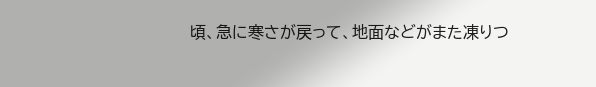頃、急に寒さが戻って、地面などがまた凍りつ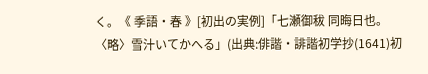く。《 季語・春 》[初出の実例]「七瀬御秡 同晦日也。〈略〉雪汁いてかへる」(出典:俳諧・誹諧初学抄(1641)初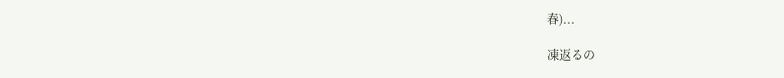春)...

凍返るの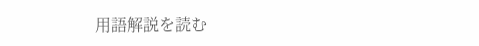用語解説を読む